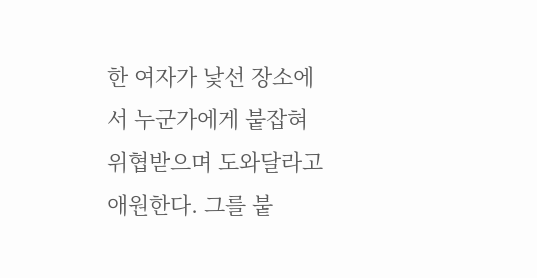한 여자가 낯선 장소에서 누군가에게 붙잡혀 위협받으며 도와달라고 애원한다. 그를 붙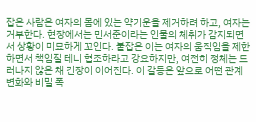잡은 사람은 여자의 몸에 있는 약기운을 제거하려 하고, 여자는 거부한다. 현장에서는 민서준이라는 인물의 체취가 감지되면서 상황이 미묘하게 꼬인다. 붙잡은 이는 여자의 움직임을 제한하면서 책임질 테니 협조하라고 강요하지만, 여전히 정체는 드러나지 않은 채 긴장이 이어진다. 이 갈등은 앞으로 어떤 관계 변화와 비밀 폭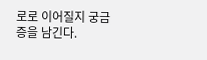로로 이어질지 궁금증을 남긴다.